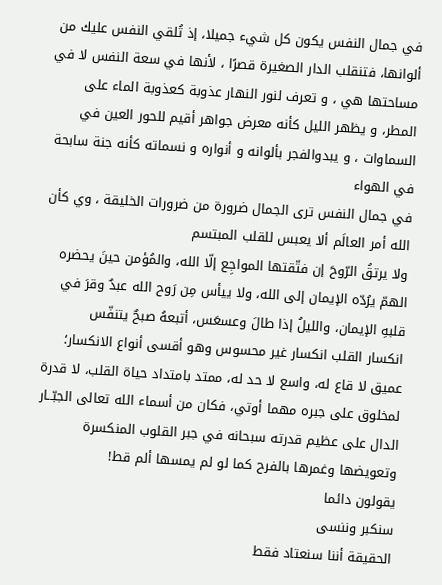في جمال النفس يكون كل شيء جميلا، إذ تُلقي النفس عليك من ألوانها، فتنقلب الدار الصغيرة قصرًا ، لأنها في سعة النفس لا في مساحتها هي ، و تعرف لنور النهار عذوبة كعذوبة الماء على المطر، و يظهر الليل كأنه معرض جواهر أقيم للحور العين في السماوات ، و يبدوالفجر بألوانه و أنواره و نسماته كأنه جنة سابحة في الهواء
في جمال النفس ترى الجمال ضرورة من ضرورات الخليقة ، وي كأن الله أمر العالَم ألا يعبس للقلب المبتسم
ولا يرتقُ الرّوحَ إن فتّقتها المواجِع إلّا الله، والمُؤمن حينَ يحضره الهمّ يرُدّه الإيمان إلى الله، ولا ييأس مِن رَوح الله عبدٌ وقرَ في قلبهِ الإيمان، والليلُ إذا طالَ وعسعَس، أتبعهُ صبحٌ يتنفّس
انكسار القلب انكسار غير محسوس وهو أقسى أنواع الانكسار؛ عميق لا قاع له، واسع لا حد له، ممتد بامتداد حياة القلب، لا قدرة لمخلوق على جبره مهما أوتي، فكان من أسماء الله تعالى الجبّــار الدال على عظيم قدرته سبحانه في جبر القلوب المنكسرة وتعويضها وغمرها بالفرح كما لو لم يمسها ألم قط!
يقولون دائما
سنكبر وننسى
الحقيقة أننا سنعتاد فقط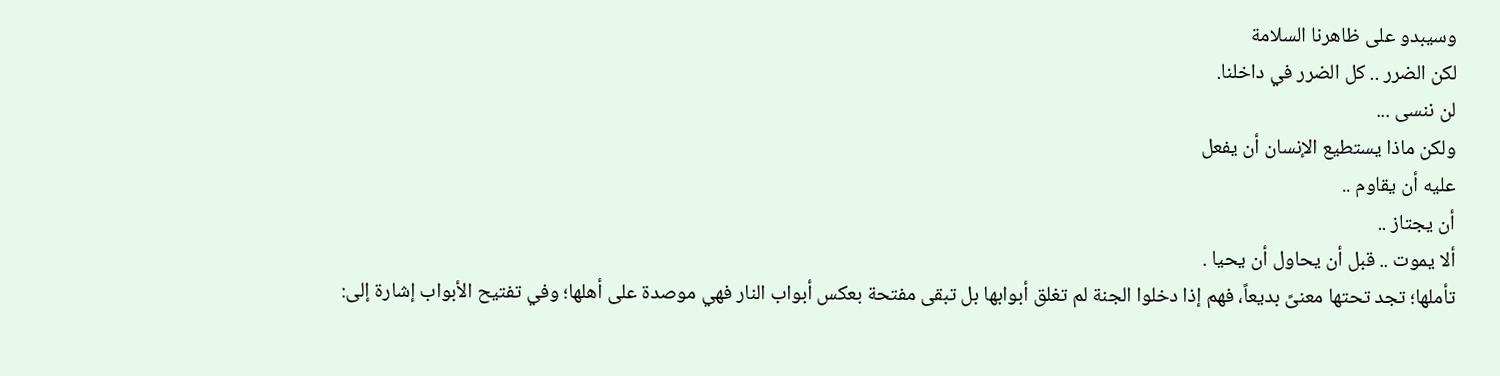وسيبدو على ظاهرنا السلامة
لكن الضرر .. كل الضرر في داخلنا.
لن ننسى ...
ولكن ماذا يستطيع الإنسان أن يفعل
عليه أن يقاوم ..
أن يجتاز ..
ألا يموت .. قبل أن يحاول أن يحيا .
تأملها؛ تجد تحتها معنىً بديعاً، فهم إذا دخلوا الجنة لم تغلق أبوابها بل تبقى مفتحة بعكس أبواب النار فهي موصدة على أهلها؛ وفي تفتيح الأبواب إشارة إلى: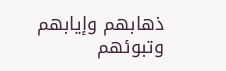ذهابهم وإيابهم وتبوئهم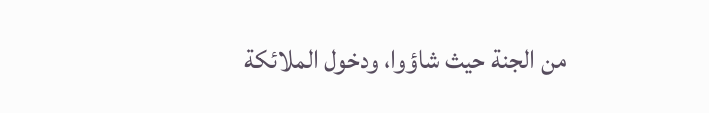من الجنة حيث شاؤوا، ودخول الملائكة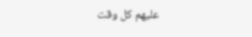عليهم كل وقت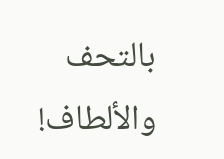بالتحف والألطاف!